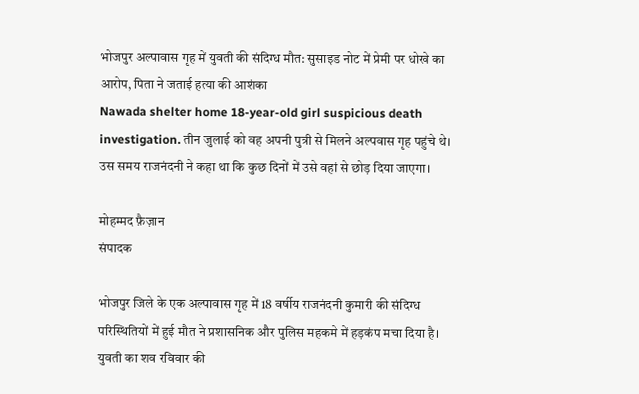भोजपुर अल्पावास गृह में युवती की संदिग्ध मौत: सुसाइड नोट में प्रेमी पर धोखे का आरोप, पिता ने जताई हत्या की आशंका
Nawada shelter home 18-year-old girl suspicious death investigation. तीन जुलाई को वह अपनी पुत्री से मिलने अल्पवास गृह पहुंचे थे। उस समय राजनंदनी ने कहा था कि कुछ दिनों में उसे वहां से छोड़ दिया जाएगा।

मोहम्मद फ़ैज़ान
संपादक

भोजपुर जिले के एक अल्पावास गृह में 18 वर्षीय राजनंदनी कुमारी की संदिग्ध परिस्थितियों में हुई मौत ने प्रशासनिक और पुलिस महकमे में हड़कंप मचा दिया है। युवती का शव रविवार की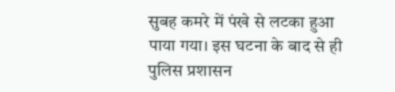सुबह कमरे में पंखे से लटका हुआ पाया गया। इस घटना के बाद से ही पुलिस प्रशासन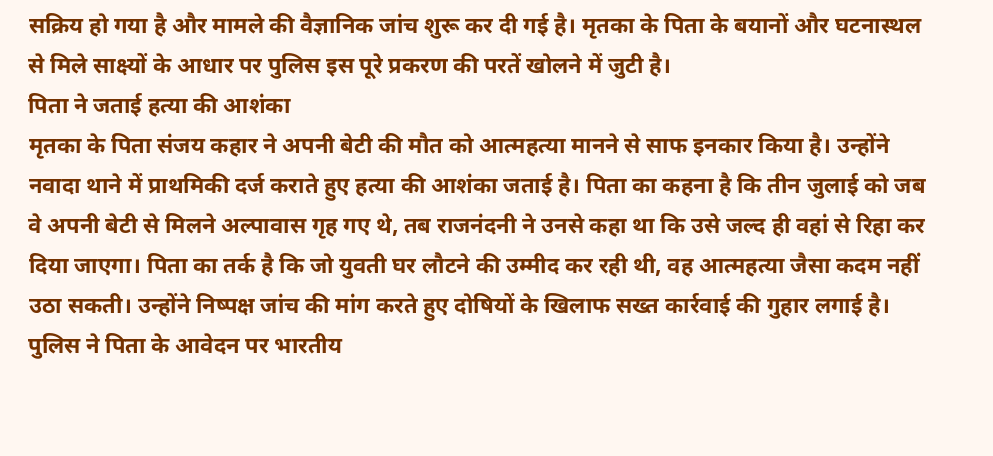सक्रिय हो गया है और मामले की वैज्ञानिक जांच शुरू कर दी गई है। मृतका के पिता के बयानों और घटनास्थल से मिले साक्ष्यों के आधार पर पुलिस इस पूरे प्रकरण की परतें खोलने में जुटी है।
पिता ने जताई हत्या की आशंका
मृतका के पिता संजय कहार ने अपनी बेटी की मौत को आत्महत्या मानने से साफ इनकार किया है। उन्होंने नवादा थाने में प्राथमिकी दर्ज कराते हुए हत्या की आशंका जताई है। पिता का कहना है कि तीन जुलाई को जब वे अपनी बेटी से मिलने अल्पावास गृह गए थे, तब राजनंदनी ने उनसे कहा था कि उसे जल्द ही वहां से रिहा कर दिया जाएगा। पिता का तर्क है कि जो युवती घर लौटने की उम्मीद कर रही थी, वह आत्महत्या जैसा कदम नहीं उठा सकती। उन्होंने निष्पक्ष जांच की मांग करते हुए दोषियों के खिलाफ सख्त कार्रवाई की गुहार लगाई है।
पुलिस ने पिता के आवेदन पर भारतीय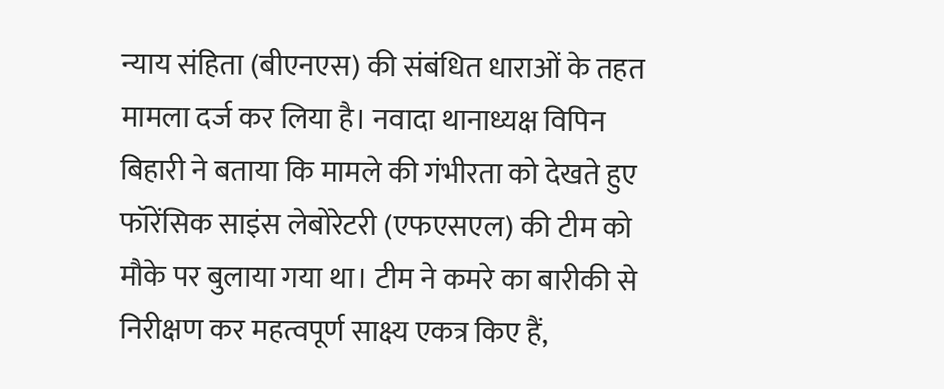न्याय संहिता (बीएनएस) की संबंधित धाराओं के तहत मामला दर्ज कर लिया है। नवादा थानाध्यक्ष विपिन बिहारी ने बताया कि मामले की गंभीरता को देखते हुए फॉरेंसिक साइंस लेबोरेटरी (एफएसएल) की टीम को मौके पर बुलाया गया था। टीम ने कमरे का बारीकी से निरीक्षण कर महत्वपूर्ण साक्ष्य एकत्र किए हैं,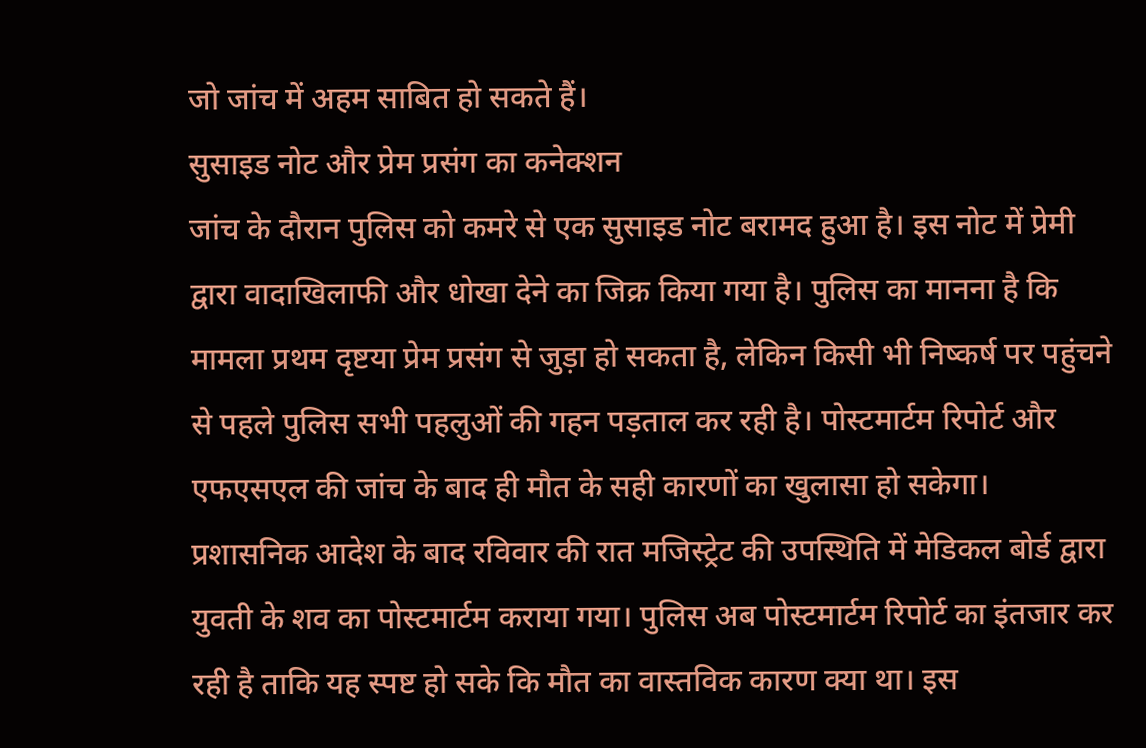जो जांच में अहम साबित हो सकते हैं।
सुसाइड नोट और प्रेम प्रसंग का कनेक्शन
जांच के दौरान पुलिस को कमरे से एक सुसाइड नोट बरामद हुआ है। इस नोट में प्रेमी द्वारा वादाखिलाफी और धोखा देने का जिक्र किया गया है। पुलिस का मानना है कि मामला प्रथम दृष्टया प्रेम प्रसंग से जुड़ा हो सकता है, लेकिन किसी भी निष्कर्ष पर पहुंचने से पहले पुलिस सभी पहलुओं की गहन पड़ताल कर रही है। पोस्टमार्टम रिपोर्ट और एफएसएल की जांच के बाद ही मौत के सही कारणों का खुलासा हो सकेगा।
प्रशासनिक आदेश के बाद रविवार की रात मजिस्ट्रेट की उपस्थिति में मेडिकल बोर्ड द्वारा युवती के शव का पोस्टमार्टम कराया गया। पुलिस अब पोस्टमार्टम रिपोर्ट का इंतजार कर रही है ताकि यह स्पष्ट हो सके कि मौत का वास्तविक कारण क्या था। इस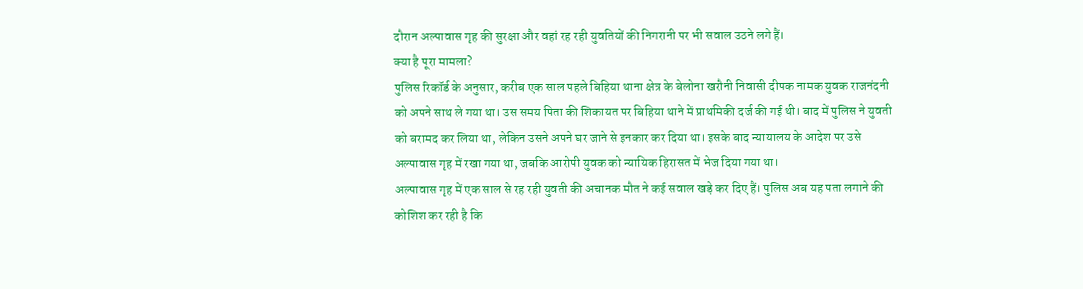दौरान अल्पावास गृह की सुरक्षा और वहां रह रही युवतियों की निगरानी पर भी सवाल उठने लगे हैं।
क्या है पूरा मामला?
पुलिस रिकॉर्ड के अनुसार, करीब एक साल पहले बिहिया थाना क्षेत्र के बेलोना खरौनी निवासी दीपक नामक युवक राजनंदनी को अपने साथ ले गया था। उस समय पिता की शिकायत पर बिहिया थाने में प्राथमिकी दर्ज की गई थी। बाद में पुलिस ने युवती को बरामद कर लिया था, लेकिन उसने अपने घर जाने से इनकार कर दिया था। इसके बाद न्यायालय के आदेश पर उसे अल्पावास गृह में रखा गया था, जबकि आरोपी युवक को न्यायिक हिरासत में भेज दिया गया था।
अल्पावास गृह में एक साल से रह रही युवती की अचानक मौत ने कई सवाल खड़े कर दिए हैं। पुलिस अब यह पता लगाने की कोशिश कर रही है कि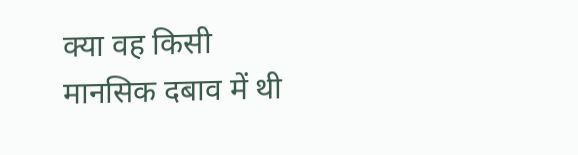क्या वह किसी मानसिक दबाव में थी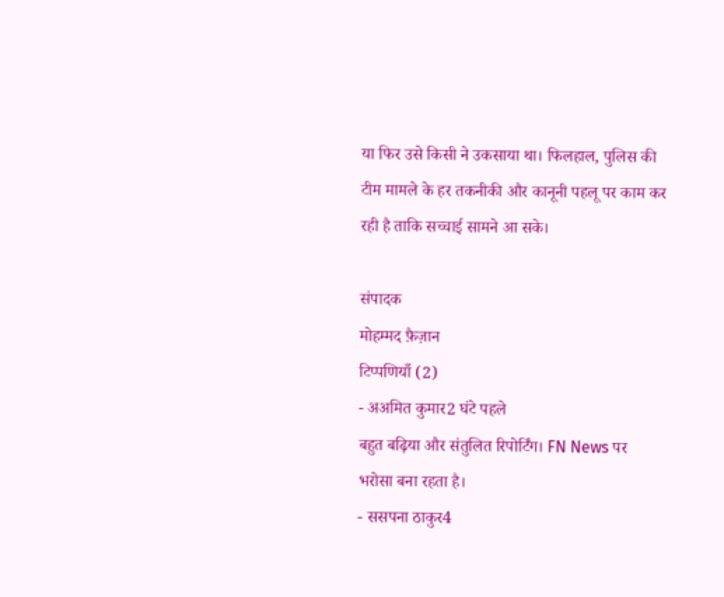या फिर उसे किसी ने उकसाया था। फिलहाल, पुलिस की टीम मामले के हर तकनीकी और कानूनी पहलू पर काम कर रही है ताकि सच्चाई सामने आ सके।

संपादक
मोहम्मद फ़ैज़ान
टिप्पणियाँ (2)
- अअमित कुमार2 घंटे पहले
बहुत बढ़िया और संतुलित रिपोर्टिंग। FN News पर भरोसा बना रहता है।
- ससपना ठाकुर4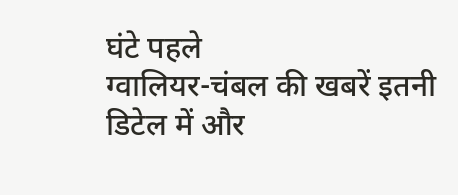घंटे पहले
ग्वालियर-चंबल की खबरें इतनी डिटेल में और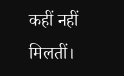कहीं नहीं मिलतीं।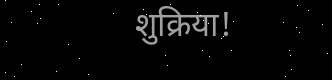शुक्रिया!